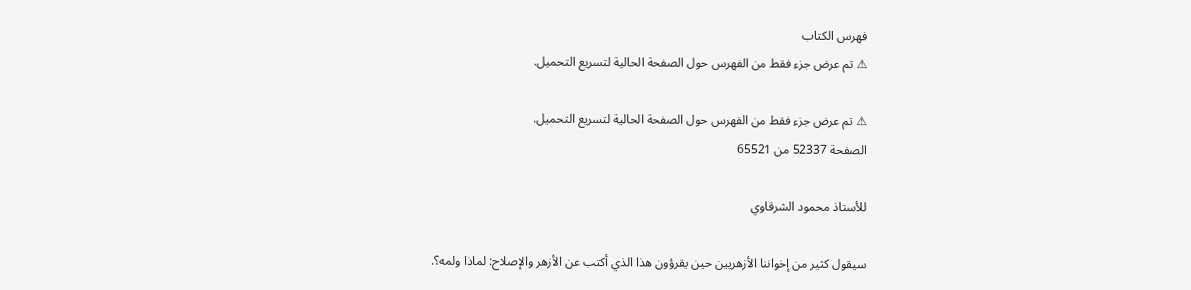فهرس الكتاب
⚠ تم عرض جزء فقط من الفهرس حول الصفحة الحالية لتسريع التحميل.

⚠ تم عرض جزء فقط من الفهرس حول الصفحة الحالية لتسريع التحميل.
الصفحة 52337 من 65521

للأستاذ محمود الشرقاوي

سيقول كثير من إخواننا الأزهريين حين يقرؤون هذا الذي أكتب عن الأزهر والإصلاح: لماذا ولمه؟.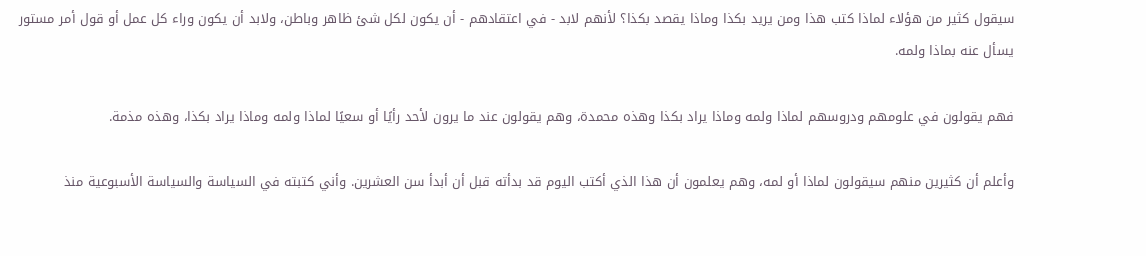سيقول كثير من هؤلاء لماذا كتب هذا ومن يريد بكذا وماذا يقصد بكذا؟ لأنهم لابد - في اعتقادهم - أن يكون لكل شئ ظاهر وباطن، ولابد أن يكون وراء كل عمل أو قول أمر مستور يسأل عنه بماذا ولمه.

فهم يقولون في علومهم ودروسهم لماذا ولمه وماذا يراد بكذا وهذه محمدة، وهم يقولون عند ما يرون لأحد رأيًا أو سعيًا لماذا ولمه وماذا يراد بكذا، وهذه مذمة.

وأعلم أن كثيرين منهم سيقولون لماذا أو لمه، وهم يعلمون أن هذا الذي أكتب اليوم قد بدأته قبل أن أبدأ سن العشرين. وأني كتبته في السياسة والسياسة الأسبوعية منذ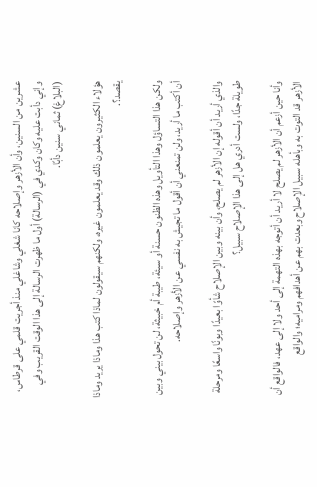عشرين من السنين، وأن الأزهر وإصلاحه كانا شغلي وشاغلي منذ أجريت قلمي على قرطاس، وإني دأبت عليه وكان وكدي في (الرسالة) أول ما ظهرت الرسالة إلى هذا الوقت القريب وفي (البلاغ) ثماني سنين دأبًا.

هؤلاء الكثيرون يعلمون ذلك وقد يعلمون غيره، ولكنهم سيقولون لماذا كتب هذا وماذا يريد وماذا يقصد؟.

ولكن هذا التساؤل وهذا التأويل وهذه الظنون حسنة أو سيئة، طيبة أم خبيثة، لن تحول بيني وبين أن أكتب ما أريد، ولن تمنعني أن أقول ما تجيش به نفسي عن الأزهر وإصلاحه.

والذي أريد أن أقوله إن الأزهر لم يصلح، وأن بينه وبين الإصلاح شأوًا بعيدًا وبونًا واسعًا ومرحلة طويلة جدًا، ولست أدري هل إلى هذا الإصلاح سبيل؟

وأنا حين أزعم أن الأزهر لم يصلح لا أريد أن أتوجه بهذه التهمة إلى أحد ولا إلى عهد، فالواقع أن الأزهر قد التوت به وبأهله سبيل الإصلاح وبعدت بهم عن أهدافهم ومراميه؛ والواقع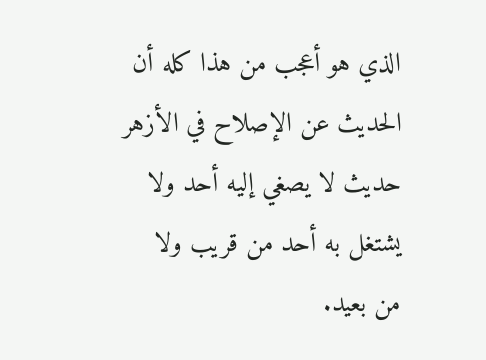الذي هو أعجب من هذا كله أن الحديث عن الإصلاح في الأزهر حديث لا يصغي إليه أحد ولا يشتغل به أحد من قريب ولا من بعيد.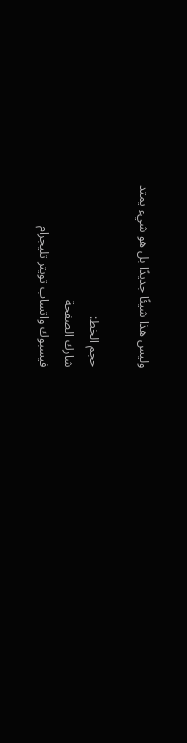وليس هذا شيئًا جديدًا بل هو شيء يمتد

حجم الخط:
شارك الصفحة
فيسبوك واتساب تويتر تليجرام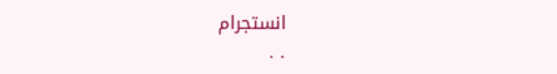انستجرام
. .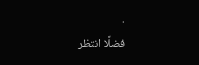.
فضلًا انتظر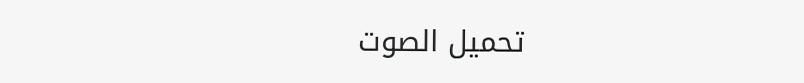تحميل الصوت